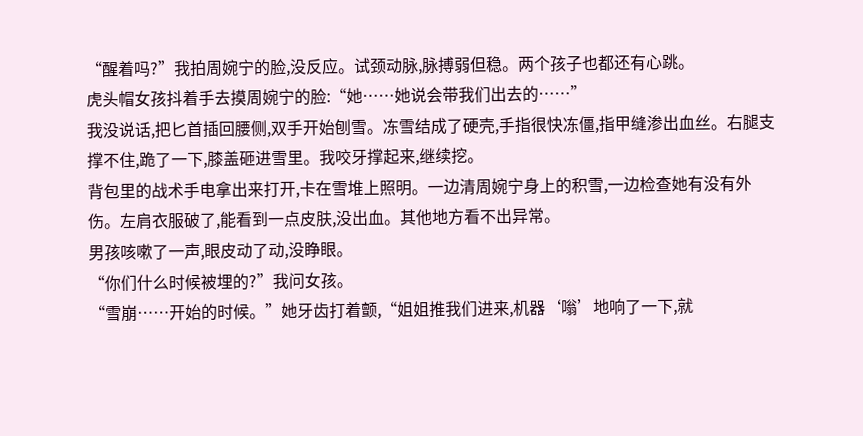“醒着吗?”我拍周婉宁的脸,没反应。试颈动脉,脉搏弱但稳。两个孩子也都还有心跳。
虎头帽女孩抖着手去摸周婉宁的脸:“她……她说会带我们出去的……”
我没说话,把匕首插回腰侧,双手开始刨雪。冻雪结成了硬壳,手指很快冻僵,指甲缝渗出血丝。右腿支撑不住,跪了一下,膝盖砸进雪里。我咬牙撑起来,继续挖。
背包里的战术手电拿出来打开,卡在雪堆上照明。一边清周婉宁身上的积雪,一边检查她有没有外伤。左肩衣服破了,能看到一点皮肤,没出血。其他地方看不出异常。
男孩咳嗽了一声,眼皮动了动,没睁眼。
“你们什么时候被埋的?”我问女孩。
“雪崩……开始的时候。”她牙齿打着颤,“姐姐推我们进来,机器‘嗡’地响了一下,就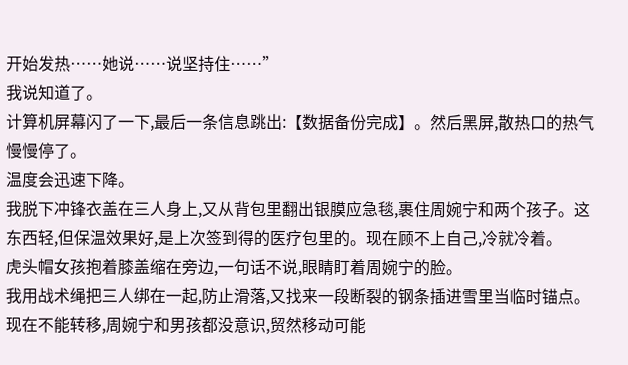开始发热……她说……说坚持住……”
我说知道了。
计算机屏幕闪了一下,最后一条信息跳出:【数据备份完成】。然后黑屏,散热口的热气慢慢停了。
温度会迅速下降。
我脱下冲锋衣盖在三人身上,又从背包里翻出银膜应急毯,裹住周婉宁和两个孩子。这东西轻,但保温效果好,是上次签到得的医疗包里的。现在顾不上自己,冷就冷着。
虎头帽女孩抱着膝盖缩在旁边,一句话不说,眼睛盯着周婉宁的脸。
我用战术绳把三人绑在一起,防止滑落,又找来一段断裂的钢条插进雪里当临时锚点。现在不能转移,周婉宁和男孩都没意识,贸然移动可能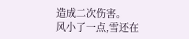造成二次伤害。
风小了一点,雪还在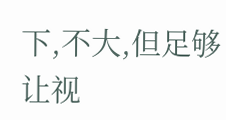下,不大,但足够让视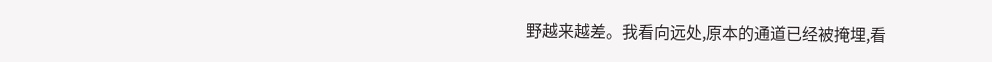野越来越差。我看向远处,原本的通道已经被掩埋,看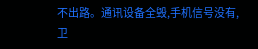不出路。通讯设备全毁,手机信号没有,卫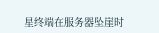星终端在服务器坠崖时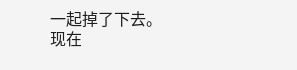一起掉了下去。
现在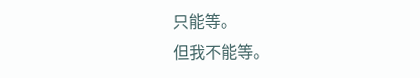只能等。
但我不能等。